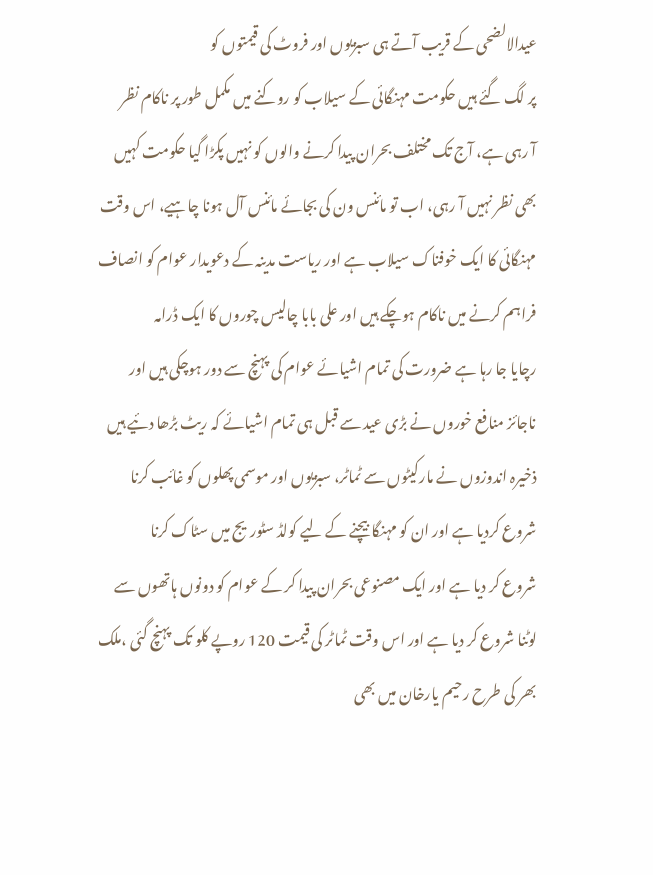عیدالالضحی کے قریب آتے ہی سبزیوں اور فروٹ کی قیمتوں کو
پر لگ گئے ہیں حکومت مہنگائی کے سیلاب کو روکنے میں مکمل طور پر ناکام نظر
آ رہی ہے، آج تک مختلف بحران پیدا کرنے والوں کو نہیں پکڑا گیا حکومت کہیں
بھی نظر نہیں آ رہی، اب تو مائنس ون کی بجائے مائنس آل ہونا چاہیے، اس وقت
مہنگائی کا ایک خوفناک سیلاب ہے اور ریاست مدینہ کے دعویدار عوام کو انصاف
فراہم کرنے میں ناکام ہوچکے ہیں اور علی بابا چالیس چوروں کا ایک ڈرامہ
رچایا جا رہا ہے ضرورت کی تمام اشیائے عوام کی پہنچ سے دور ہوچکی ہیں اور
ناجائز منافع خوروں نے بڑی عید سے قبل ہی تمام اشیائے کہ ریٹ بڑھا دئیے ہیں
ذخیرہ اندوزوں نے مارکیٹوں سے ٹماٹر، سبزیوں اور موسمی پھلوں کو غائب کرنا
شروع کردیا ہے اور ان کو مہنگا بیچنے کے لیے کولڈ سٹوریج میں سٹاک کرنا
شروع کر دیا ہے اور ایک مصنوعی بحران پیدا کر کے عوام کو دونوں ہاتھوں سے
لوٹنا شروع کر دیا ہے اور اس وقت ٹماٹر کی قیمت 120 روپے کلو تک پہنچ گئی ،ملک
بھر کی طرح رحیم یارخان میں بھی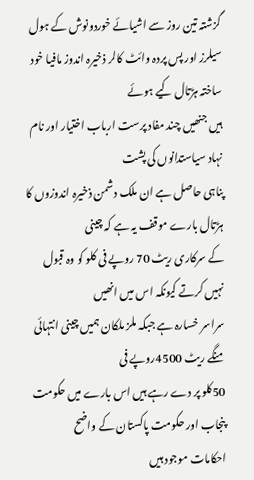گزشتہ تین روز سے اشیائے خوردونوش کے ہول
سیلرز اور پس پردہ وائٹ کالر ذخیرہ اندوز مافیا خود ساختہ ہڑتال کیے ہوئے
ہیں جنھیں چند مفاد پرست ارباب اختیار اور نام نہاد سیاستدانوں کی پشت
پناہی حاصل ہے ان ملک دشمن ذخیرہ اندوزوں کا ہڑتال بارے موقف یہ ہے کہ چینی
کے سرکاری ریٹ 70 روپے فی کلو کو وہ قبول نہیں کرتے کیونکہ اس میں انھیں
سراسر خسارہ ہے جبکہ ملز ملکان ہمیں چینی انتہائی منگے ریٹ 4500روپے فی
50کلو پر دے رہے ہیں اس بارے میں حکومت پنجاب اور حکومت پاکستان کے واضح
احکامات موجود ہیں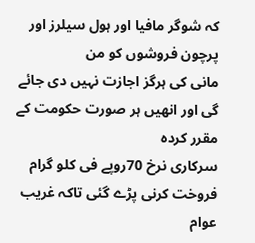کہ شوگر مافیا اور ہول سیلرز اور پرچون فروشوں کو من
مانی کی ہرگز اجازت نہیں دی جائے گی اور انھیں ہر صورت حکومت کے مقرر کردہ
سرکاری نرخ 70روپے فی کلو گرام فروخت کرنی پڑے گئی تاکہ غریب عوام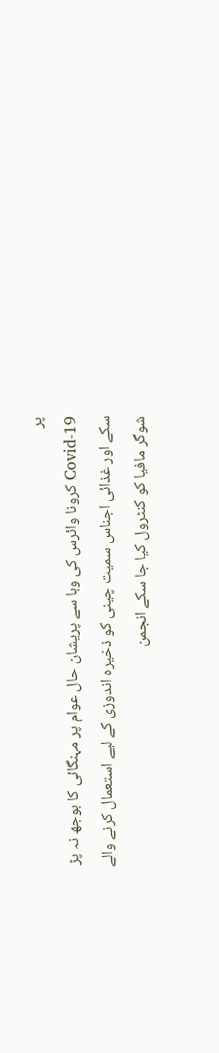پر
Covid-19 کرونا وائرس کی وبا سے پریشان حال عوام پر مہنگائی کا بوجھ نہ پڑ
سکے اور غذائی اجناس سمیت چینی کو ذخیرہ اندوزی کے لیے استعمال کرنے والے
شوگر مافیا کو کنٹرول کیا جا سکے انجمن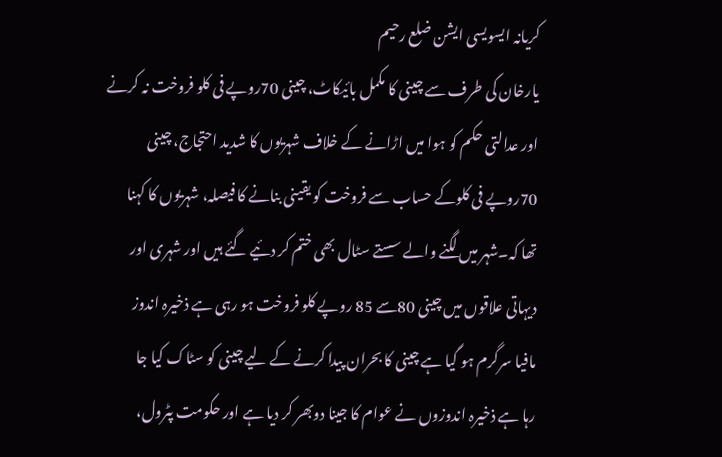کریانہ ایسویسی ایشن ضلع رحیم
یارخان کی طرف سے چینی کا مکمل بائیکاٹ، چینی 70روپے فی کلو فروخت نہ کرنے
اور عدالتی حکم کو ہوا میں اڑانے کے خلاف شہریوں کا شدید احتجاج، چینی
70روپے فی کلوکے حساب سے فروخت کو یقینی بنانے کا فیصلہ، شہریوں کا کہنا
تھا کہ۔شہر میں لگنے والے سستے سٹال بھی ختم کر دئیے گئے ہیں اور شہری اور
دیہاتی علاقوں میں چینی 80سے 85 روپے کلو فروخت ہو رہی ہے ذخیرہ اندوز
مافیا سرگرم ہو گیا ہے چینی کا بحران پیدا کرنے کے لیے چینی کو سٹاک کیا جا
رہا ہے ذخیرہ اندوزوں نے عوام کا جینا دوبھر کر دیا ہے اور حکومت پٹرول،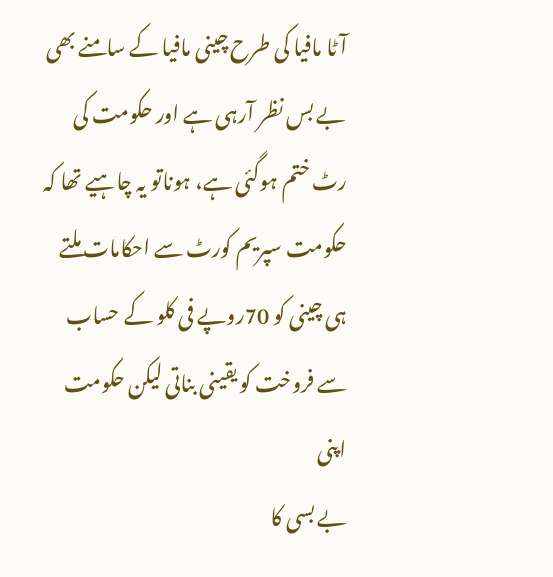آٹا مافیا کی طرح چینی مافیا کے سامنے بھی بے بس نظر آرہی ہے اور حکومت کی
رٹ ختم ہوگئی ہے، ہوناتو یہ چاہیے تھا کہ حکومت سپریم کورٹ سے احکامات ملتے
ہی چینی کو 70روپے فی کلو کے حساب سے فروخت کو یقینی بناتی لیکن حکومت اپنی
بے بسی کا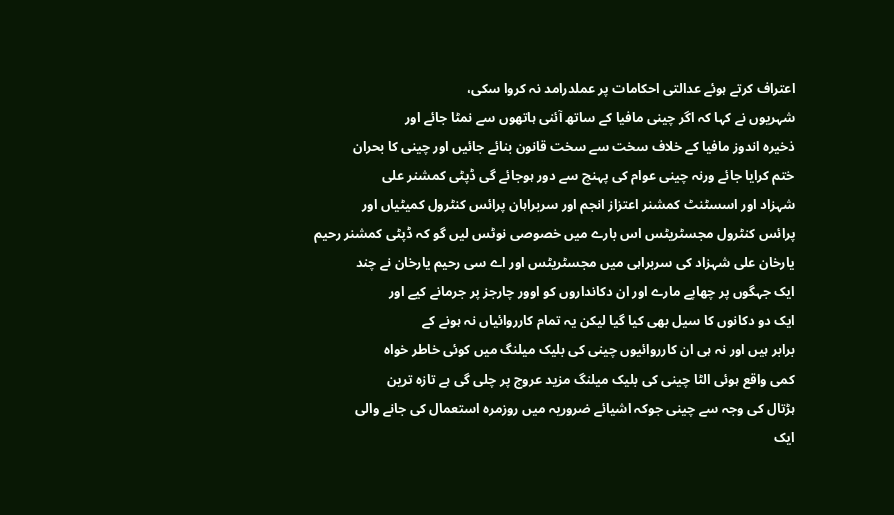اعتراف کرتے ہوئے عدالتی احکامات پر عملدرامد نہ کروا سکی،
شہریوں نے کہا کہ اگر چینی مافیا کے ساتھ آئنی ہاتھوں سے نمٹا جائے اور
ذخیرہ اندوز مافیا کے خلاف سخت سے سخت قانون بنائے جائیں اور چینی کا بحران
ختم کرایا جائے ورنہ چینی عوام کی پہنچ سے دور ہوجائے گی ڈپٹی کمشنر علی
شہزاد اور اسسٹنٹ کمشنر اعتزاز انجم اور سربراہان پرائس کنٹرول کمیٹیاں اور
پرائس کنٹرول مجسٹریٹس اس بارے میں خصوصی نوٹس لیں گو کہ ڈپٹی کمشنر رحیم
یارخان علی شہزاد کی سربراہی میں مجسٹریٹس اور اے سی رحیم یارخان نے چند
ایک جہگوں پر چھاپے مارے اور ان دکانداروں کو اوور چارجز پر جرمانے کیے اور
ایک دو دکانوں کا سیل بھی کیا گیا لیکن یہ تمام کارروائیاں نہ ہونے کے
برابر ہیں اور نہ ہی ان کارروائیوں چینی کی بلیک میلنگ میں کوئی خاطر خواہ
کمی واقع ہوئی الٹا چینی کی بلیک میلنگ مزید عروج پر چلی گی ہے تازہ ترین
ہڑتال کی وجہ سے چینی جوکہ اشیائے ضروریہ میں روزمرہ استعمال کی جانے والی
ایک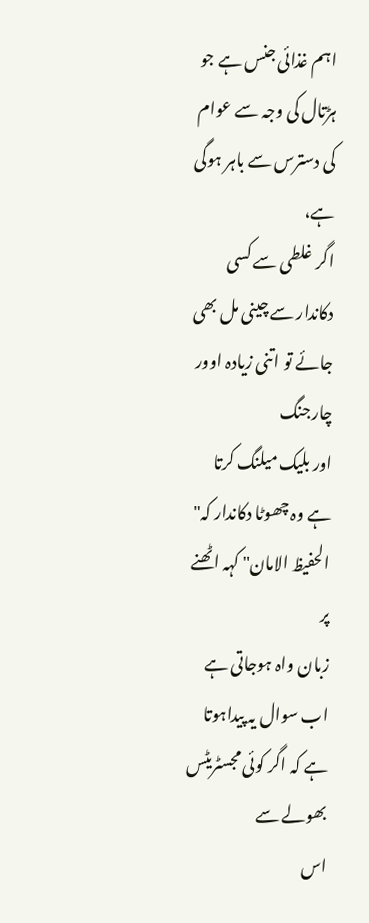اہم غذائی جنس ہے جو ہڑتال کی وجہ سے عوام کی دسترس سے باہر ہوگی ہے،
اگر غلطی سے کسی دکاندار سے چینی مل بھی جائے تو اتنی زیادہ اوور چارجنگ
اور بلیک میلنگ کرتا ہے وہ چھوٹا دکاندار کہ" الحفیظ الامان" کہہ اٹھنے پر
زبان واہ ہوجاتی ہے اب سوال یہ پیداہوتا ہے کہ اگر کوئی مجسٹریٹس بھولے سے
اس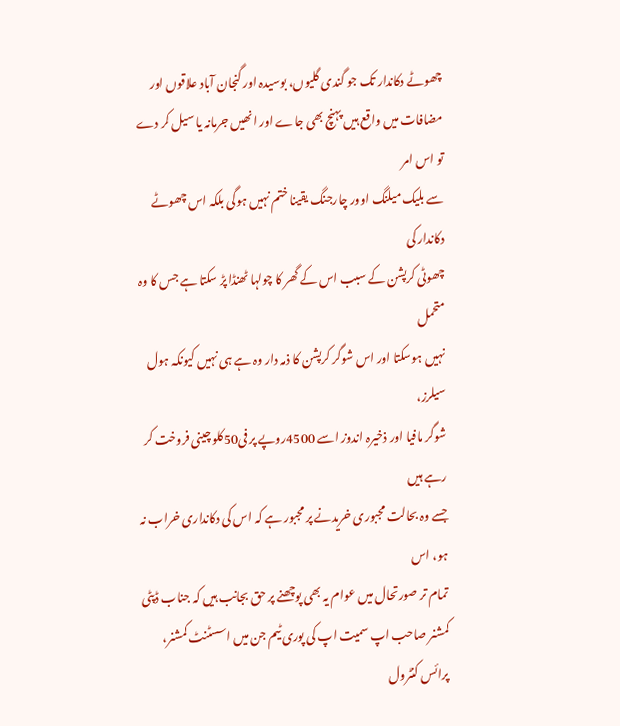چھوٹے دکاندار تک جو گندی گلیوں، بوسیدہ اور گنجان آباد علاقوں اور
مضافات میں واقع ہیں پہنچ بھی جاے اور انھیں جرمانہ یا سیل کر دے تو اس امر
سے بلیک میلنگ اوور چارجنگ یقینا ختم نہیں ہوگی بلکہ اس چھوٹے دکاندار کی
چھوٹی کرپشن کے سبب اس کے گھر کا چولہا ٹھنڈا پڑ سکتا ہے جس کا وہ متحمل
نہیں ہوسکتا اور اس شوگر کرپشن کا ذمہ دار وہ ہے ہی نہیں کیونکہ ہول سیلرز،
شوگر مافیا اور ذخیرہ اندوز اسے 4500روپے پر فی50کلو چینی فروخت کر رہے ہیں
جسے وہ بحالت مجبوری خریدنے پر مجبور ہے کہ اس کی دکانداری خراب نہ ہو، اس
تمام تر صورتحال میں عوام یہ بھی پوچھنے پر حق بجانب ہیں کہ جناب ڈپٹی
کمشنر صاحب اپ سمیت اپ کی پوری ٹیم جن میں اسسٹنٹ کمشنر، پرائس کنٹرول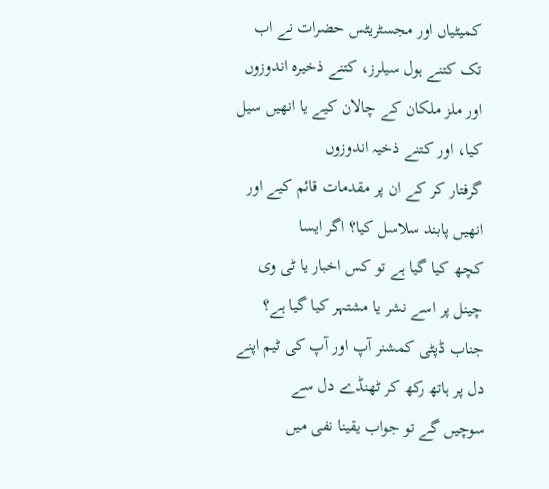کمیٹیاں اور مجسٹریٹس حضرات نے اب تک کتنے ہول سیلرز، کتنے ذخیرہ اندوزوں
اور ملز ملکان کے چالان کیے یا انھیں سیل کیا، اور کتنے ذخیہ اندوزوں
گرفتار کر کے ان پر مقدمات قائم کیے اور انھیں پابند سلاسل کیا؟ اگر ایسا
کچھ کیا گیا ہے تو کس اخبار یا ٹی وی چینل پر اسے نشر یا مشتہر کیا گیا ہے؟
جناب ڈپٹی کمشنر آپ اور آپ کی ٹیم اپنے دل پر ہاتھ رکھ کر ٹھنڈے دل سے
سوچیں گے تو جواب یقینا نفی میں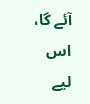آئے گا، اس لیے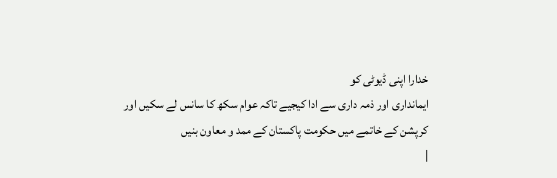خدارا اپنی ڈیوٹی کو
ایمانداری اور ذمہ داری سے ادا کیجیے تاکہ عوام سکھ کا سانس لے سکیں اور
کرپشن کے خاتمے میں حکومت پاکستان کے ممد و معاون بنیں
|